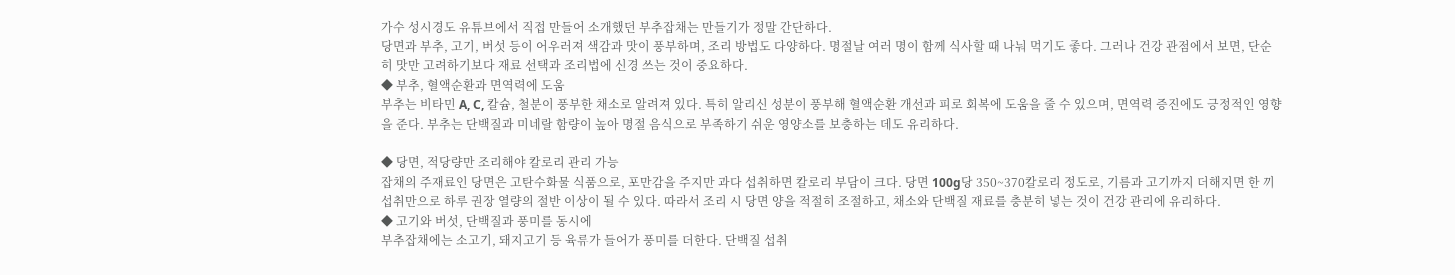가수 성시경도 유튜브에서 직접 만들어 소개했던 부추잡채는 만들기가 정말 간단하다.
당면과 부추, 고기, 버섯 등이 어우러져 색감과 맛이 풍부하며, 조리 방법도 다양하다. 명절날 여러 명이 함께 식사할 때 나눠 먹기도 좋다. 그러나 건강 관점에서 보면, 단순히 맛만 고려하기보다 재료 선택과 조리법에 신경 쓰는 것이 중요하다.
◆ 부추, 혈액순환과 면역력에 도움
부추는 비타민 A, C, 칼슘, 철분이 풍부한 채소로 알려져 있다. 특히 알리신 성분이 풍부해 혈액순환 개선과 피로 회복에 도움을 줄 수 있으며, 면역력 증진에도 긍정적인 영향을 준다. 부추는 단백질과 미네랄 함량이 높아 명절 음식으로 부족하기 쉬운 영양소를 보충하는 데도 유리하다.

◆ 당면, 적당량만 조리해야 칼로리 관리 가능
잡채의 주재료인 당면은 고탄수화물 식품으로, 포만감을 주지만 과다 섭취하면 칼로리 부담이 크다. 당면 100g당 350~370칼로리 정도로, 기름과 고기까지 더해지면 한 끼 섭취만으로 하루 권장 열량의 절반 이상이 될 수 있다. 따라서 조리 시 당면 양을 적절히 조절하고, 채소와 단백질 재료를 충분히 넣는 것이 건강 관리에 유리하다.
◆ 고기와 버섯, 단백질과 풍미를 동시에
부추잡채에는 소고기, 돼지고기 등 육류가 들어가 풍미를 더한다. 단백질 섭취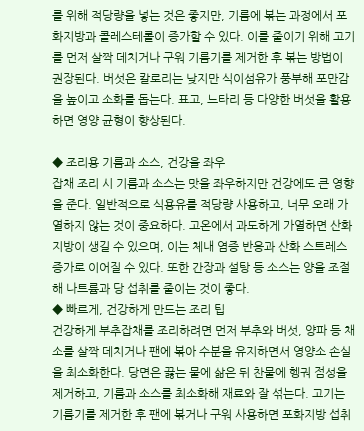를 위해 적당량을 넣는 것은 좋지만, 기름에 볶는 과정에서 포화지방과 콜레스테롤이 증가할 수 있다. 이를 줄이기 위해 고기를 먼저 살짝 데치거나 구워 기름기를 제거한 후 볶는 방법이 권장된다. 버섯은 칼로리는 낮지만 식이섬유가 풍부해 포만감을 높이고 소화를 돕는다. 표고, 느타리 등 다양한 버섯을 활용하면 영양 균형이 향상된다.

◆ 조리용 기름과 소스, 건강을 좌우
잡채 조리 시 기름과 소스는 맛을 좌우하지만 건강에도 큰 영향을 준다. 일반적으로 식용유를 적당량 사용하고, 너무 오래 가열하지 않는 것이 중요하다. 고온에서 과도하게 가열하면 산화 지방이 생길 수 있으며, 이는 체내 염증 반응과 산화 스트레스 증가로 이어질 수 있다. 또한 간장과 설탕 등 소스는 양을 조절해 나트륨과 당 섭취를 줄이는 것이 좋다.
◆ 빠르게, 건강하게 만드는 조리 팁
건강하게 부추잡채를 조리하려면 먼저 부추와 버섯, 양파 등 채소를 살짝 데치거나 팬에 볶아 수분을 유지하면서 영양소 손실을 최소화한다. 당면은 끓는 물에 삶은 뒤 찬물에 헹궈 점성을 제거하고, 기름과 소스를 최소화해 재료와 잘 섞는다. 고기는 기름기를 제거한 후 팬에 볶거나 구워 사용하면 포화지방 섭취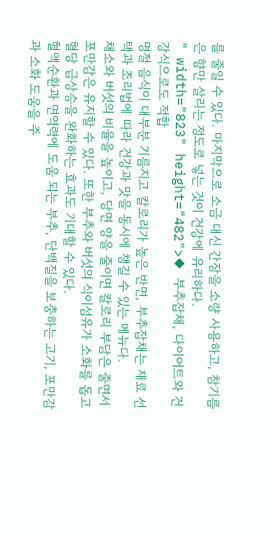를 줄일 수 있다. 마지막으로 소금 대신 간장을 소량 사용하고, 참기름은 향만 살리는 정도로 넣는 것이 건강에 유리하다.
" width="823" height="482">◆ 부추잡채, 다이어트와 건강식으로도 적합
명절 음식이 대부분 기름지고 칼로리가 높은 반면, 부추잡채는 재료 선택과 조리법에 따라 건강과 맛을 동시에 챙길 수 있는 메뉴다.
채소와 버섯의 비율을 높이고, 당면 양을 줄이면 칼로리 부담은 줄면서 포만감은 유지할 수 있다. 또한 부추와 버섯의 식이섬유가 소화를 돕고 혈당 급상승을 완화하는 효과도 기대할 수 있다.
혈액순환과 면역력에 도움 되는 부추, 단백질을 보충하는 고기, 포만감과 소화 도움을 주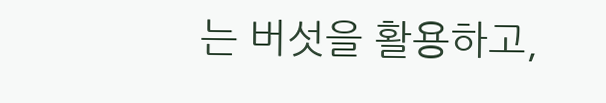는 버섯을 활용하고,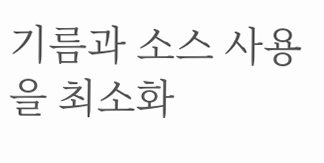기름과 소스 사용을 최소화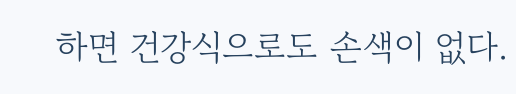하면 건강식으로도 손색이 없다.